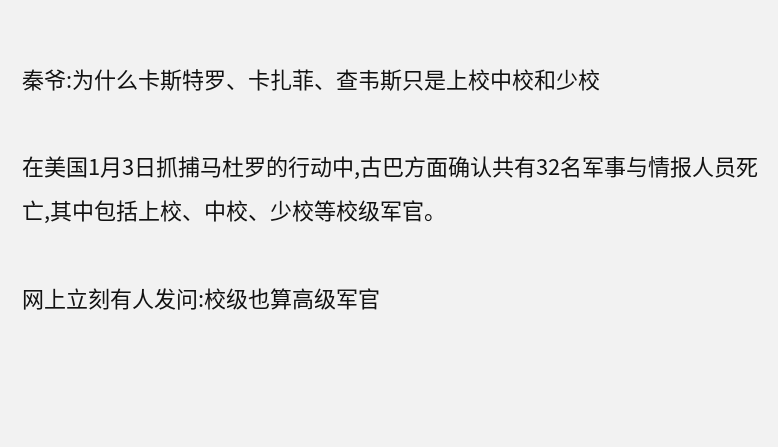秦爷:为什么卡斯特罗、卡扎菲、查韦斯只是上校中校和少校

在美国1月3日抓捕马杜罗的行动中,古巴方面确认共有32名军事与情报人员死亡,其中包括上校、中校、少校等校级军官。

网上立刻有人发问:校级也算高级军官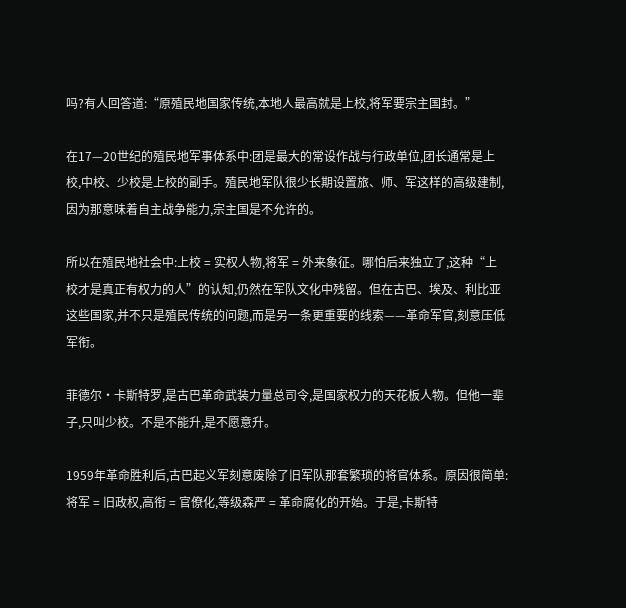吗?有人回答道:“原殖民地国家传统,本地人最高就是上校,将军要宗主国封。”

在17—20世纪的殖民地军事体系中:团是最大的常设作战与行政单位,团长通常是上校,中校、少校是上校的副手。殖民地军队很少长期设置旅、师、军这样的高级建制,因为那意味着自主战争能力,宗主国是不允许的。

所以在殖民地社会中:上校 = 实权人物,将军 = 外来象征。哪怕后来独立了,这种“上校才是真正有权力的人”的认知,仍然在军队文化中残留。但在古巴、埃及、利比亚这些国家,并不只是殖民传统的问题,而是另一条更重要的线索——革命军官,刻意压低军衔。

菲德尔·卡斯特罗,是古巴革命武装力量总司令,是国家权力的天花板人物。但他一辈子,只叫少校。不是不能升,是不愿意升。

1959年革命胜利后,古巴起义军刻意废除了旧军队那套繁琐的将官体系。原因很简单:将军 = 旧政权,高衔 = 官僚化,等级森严 = 革命腐化的开始。于是,卡斯特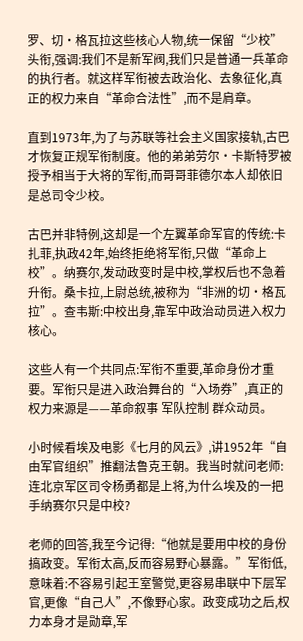罗、切·格瓦拉这些核心人物,统一保留“少校”头衔,强调:我们不是新军阀,我们只是普通一兵革命的执行者。就这样军衔被去政治化、去象征化,真正的权力来自“革命合法性”,而不是肩章。

直到1973年,为了与苏联等社会主义国家接轨,古巴才恢复正规军衔制度。他的弟弟劳尔·卡斯特罗被授予相当于大将的军衔,而哥哥菲德尔本人却依旧是总司令少校。

古巴并非特例,这却是一个左翼革命军官的传统:卡扎菲,执政42年,始终拒绝将军衔,只做“革命上校”。纳赛尔,发动政变时是中校,掌权后也不急着升衔。桑卡拉,上尉总统,被称为“非洲的切·格瓦拉”。查韦斯:中校出身,靠军中政治动员进入权力核心。

这些人有一个共同点:军衔不重要,革命身份才重要。军衔只是进入政治舞台的“入场券”,真正的权力来源是——革命叙事 军队控制 群众动员。

小时候看埃及电影《七月的风云》,讲1952年“自由军官组织”推翻法鲁克王朝。我当时就问老师:连北京军区司令杨勇都是上将,为什么埃及的一把手纳赛尔只是中校?

老师的回答,我至今记得:“他就是要用中校的身份搞政变。军衔太高,反而容易野心暴露。”军衔低,意味着:不容易引起王室警觉,更容易串联中下层军官,更像“自己人”,不像野心家。政变成功之后,权力本身才是勋章,军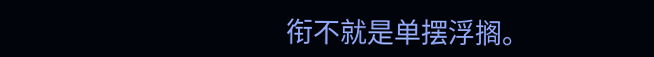衔不就是单摆浮搁。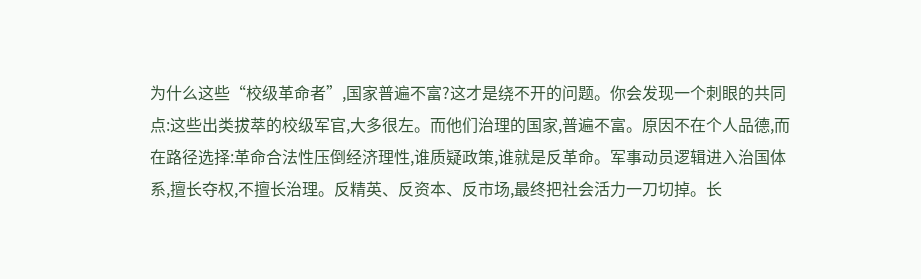为什么这些“校级革命者”,国家普遍不富?这才是绕不开的问题。你会发现一个刺眼的共同点:这些出类拔萃的校级军官,大多很左。而他们治理的国家,普遍不富。原因不在个人品德,而在路径选择:革命合法性压倒经济理性,谁质疑政策,谁就是反革命。军事动员逻辑进入治国体系,擅长夺权,不擅长治理。反精英、反资本、反市场,最终把社会活力一刀切掉。长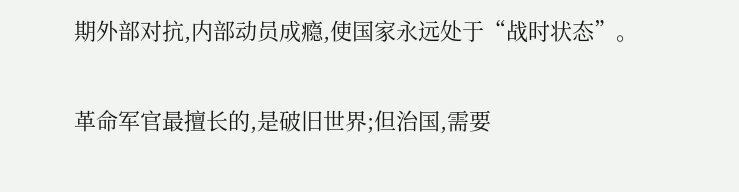期外部对抗,内部动员成瘾,使国家永远处于“战时状态”。

革命军官最擅长的,是破旧世界;但治国,需要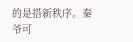的是搭新秩序。秦爷可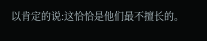以肯定的说:这恰恰是他们最不擅长的。